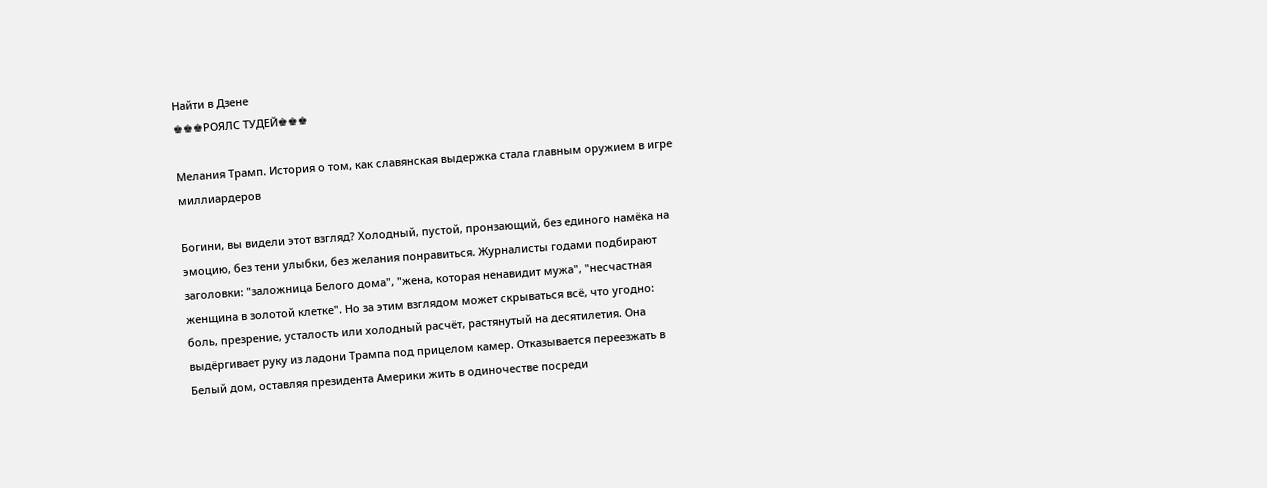Найти в Дзене
♚♚♚РОЯЛС ТУДЕЙ♚♚♚

Мелания Трамп. История о том, как славянская выдержка стала главным оружием в игре миллиардеров

Богини, вы видели этот взгляд? Холодный, пустой, пронзающий, без единого намёка на эмоцию, без тени улыбки, без желания понравиться. Журналисты годами подбирают заголовки: "заложница Белого дома", "жена, которая ненавидит мужа", "несчастная женщина в золотой клетке". Но за этим взглядом может скрываться всё, что угодно: боль, презрение, усталость или холодный расчёт, растянутый на десятилетия. Она выдёргивает руку из ладони Трампа под прицелом камер. Отказывается переезжать в Белый дом, оставляя президента Америки жить в одиночестве посреди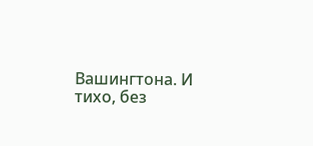Вашингтона. И тихо, без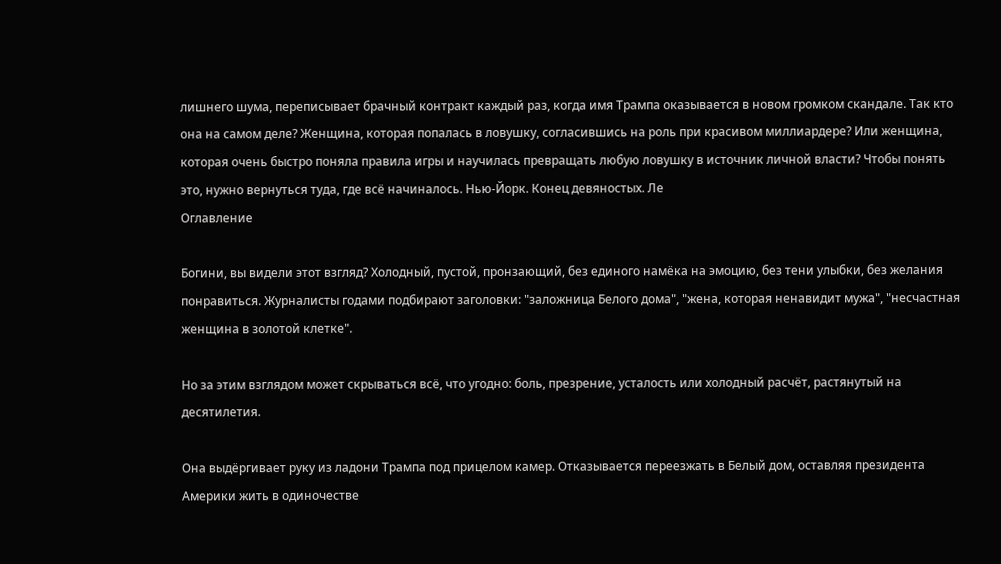лишнего шума, переписывает брачный контракт каждый раз, когда имя Трампа оказывается в новом громком скандале. Так кто она на самом деле? Женщина, которая попалась в ловушку, согласившись на роль при красивом миллиардере? Или женщина, которая очень быстро поняла правила игры и научилась превращать любую ловушку в источник личной власти? Чтобы понять это, нужно вернуться туда, где всё начиналось. Нью-Йорк. Конец девяностых. Ле
Оглавление

Богини, вы видели этот взгляд? Холодный, пустой, пронзающий, без единого намёка на эмоцию, без тени улыбки, без желания понравиться. Журналисты годами подбирают заголовки: "заложница Белого дома", "жена, которая ненавидит мужа", "несчастная женщина в золотой клетке".

Но за этим взглядом может скрываться всё, что угодно: боль, презрение, усталость или холодный расчёт, растянутый на десятилетия.

Она выдёргивает руку из ладони Трампа под прицелом камер. Отказывается переезжать в Белый дом, оставляя президента Америки жить в одиночестве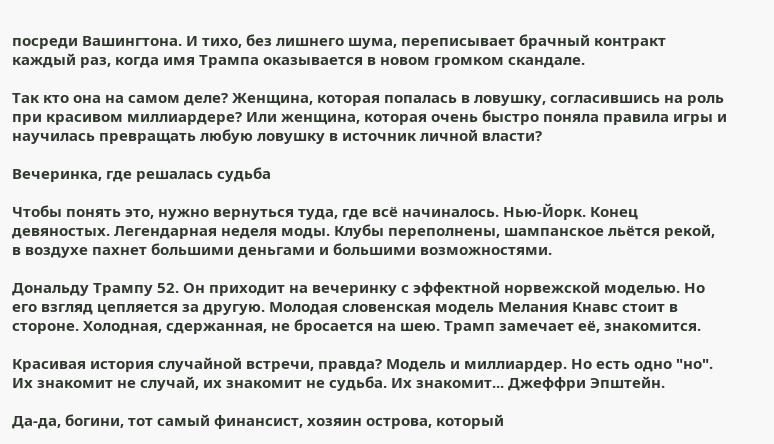посреди Вашингтона. И тихо, без лишнего шума, переписывает брачный контракт каждый раз, когда имя Трампа оказывается в новом громком скандале.

Так кто она на самом деле? Женщина, которая попалась в ловушку, согласившись на роль при красивом миллиардере? Или женщина, которая очень быстро поняла правила игры и научилась превращать любую ловушку в источник личной власти?

Вечеринка, где решалась судьба

Чтобы понять это, нужно вернуться туда, где всё начиналось. Нью-Йорк. Конец девяностых. Легендарная неделя моды. Клубы переполнены, шампанское льётся рекой, в воздухе пахнет большими деньгами и большими возможностями.

Дональду Трампу 52. Он приходит на вечеринку с эффектной норвежской моделью. Но его взгляд цепляется за другую. Молодая словенская модель Мелания Кнавс стоит в стороне. Холодная, сдержанная, не бросается на шею. Трамп замечает её, знакомится.

Красивая история случайной встречи, правда? Модель и миллиардер. Но есть одно "но". Их знакомит не случай, их знакомит не судьба. Их знакомит... Джеффри Эпштейн.

Да-да, богини, тот самый финансист, хозяин острова, который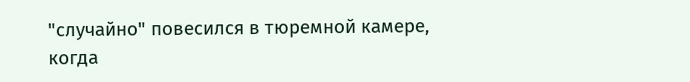"случайно" повесился в тюремной камере, когда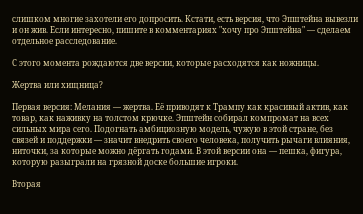слишком многие захотели его допросить. Кстати, есть версия, что Эпштейна вывезли и он жив. Если интересно, пишите в комментариях "хочу про Эпштейна" — сделаем отдельное расследование.

С этого момента рождаются две версии, которые расходятся как ножницы.

Жертва или хищница?

Первая версия: Мелания — жертва. Её приводят к Трампу как красивый актив, как товар, как наживку на толстом крючке. Эпштейн собирал компромат на всех сильных мира сего. Подогнать амбициозную модель, чужую в этой стране, без связей и поддержки — значит внедрить своего человека, получить рычаги влияния, ниточки, за которые можно дёргать годами. В этой версии она — пешка, фигура, которую разыграли на грязной доске большие игроки.

Вторая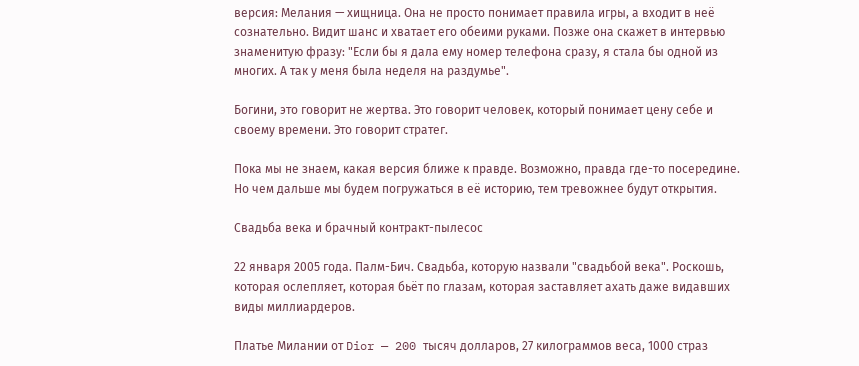версия: Мелания — хищница. Она не просто понимает правила игры, а входит в неё сознательно. Видит шанс и хватает его обеими руками. Позже она скажет в интервью знаменитую фразу: "Если бы я дала ему номер телефона сразу, я стала бы одной из многих. А так у меня была неделя на раздумье".

Богини, это говорит не жертва. Это говорит человек, который понимает цену себе и своему времени. Это говорит стратег.

Пока мы не знаем, какая версия ближе к правде. Возможно, правда где-то посередине. Но чем дальше мы будем погружаться в её историю, тем тревожнее будут открытия.

Свадьба века и брачный контракт-пылесос

22 января 2005 года. Палм-Бич. Свадьба, которую назвали "свадьбой века". Роскошь, которая ослепляет, которая бьёт по глазам, которая заставляет ахать даже видавших виды миллиардеров.

Платье Милании от Dior — 200 тысяч долларов, 27 килограммов веса, 1000 страз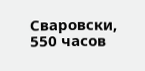Сваровски, 550 часов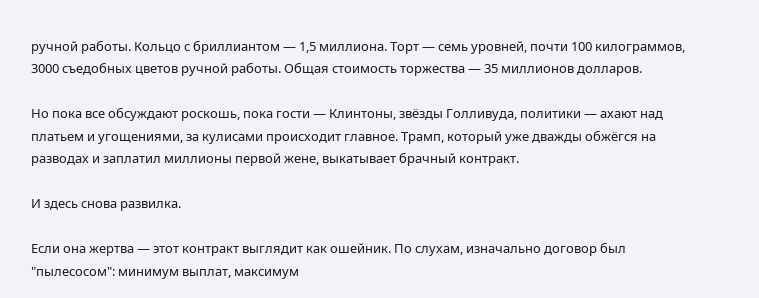ручной работы. Кольцо с бриллиантом — 1,5 миллиона. Торт — семь уровней, почти 100 килограммов, 3000 съедобных цветов ручной работы. Общая стоимость торжества — 35 миллионов долларов.

Но пока все обсуждают роскошь, пока гости — Клинтоны, звёзды Голливуда, политики — ахают над платьем и угощениями, за кулисами происходит главное. Трамп, который уже дважды обжёгся на разводах и заплатил миллионы первой жене, выкатывает брачный контракт.

И здесь снова развилка.

Если она жертва — этот контракт выглядит как ошейник. По слухам, изначально договор был "пылесосом": минимум выплат, максимум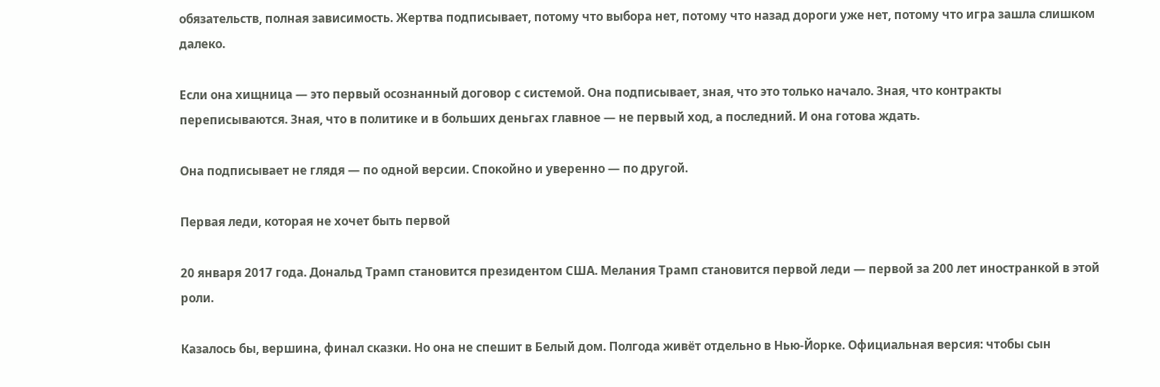обязательств, полная зависимость. Жертва подписывает, потому что выбора нет, потому что назад дороги уже нет, потому что игра зашла слишком далеко.

Если она хищница — это первый осознанный договор с системой. Она подписывает, зная, что это только начало. Зная, что контракты переписываются. Зная, что в политике и в больших деньгах главное — не первый ход, а последний. И она готова ждать.

Она подписывает не глядя — по одной версии. Спокойно и уверенно — по другой.

Первая леди, которая не хочет быть первой

20 января 2017 года. Дональд Трамп становится президентом США. Мелания Трамп становится первой леди — первой за 200 лет иностранкой в этой роли.

Казалось бы, вершина, финал сказки. Но она не спешит в Белый дом. Полгода живёт отдельно в Нью-Йорке. Официальная версия: чтобы сын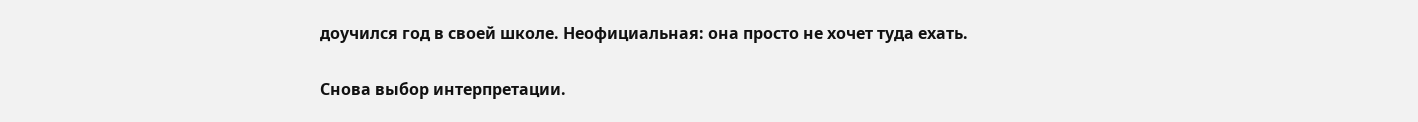доучился год в своей школе. Неофициальная: она просто не хочет туда ехать.

Снова выбор интерпретации.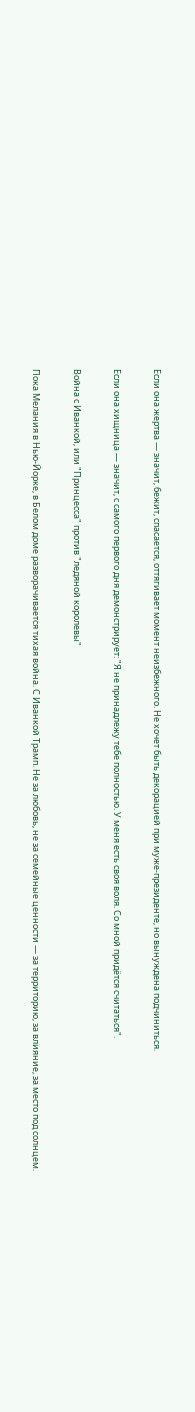Если она жертва — значит, бежит, спасается, оттягивает момент неизбежного. Не хочет быть декорацией при муже-президенте, но вынуждена подчиниться.

Если она хищница — значит, с самого первого дня демонстрирует: "Я не принадлежу тебе полностью. У меня есть своя воля. Со мной придётся считаться".

Война с Иванкой, или "Принцесса" против "ледяной королевы"

Пока Мелания в Нью-Йорке, в Белом доме разворачивается тихая война. С Иванкой Трамп. Не за любовь, не за семейные ценности — за территорию, за влияние, за место под солнцем.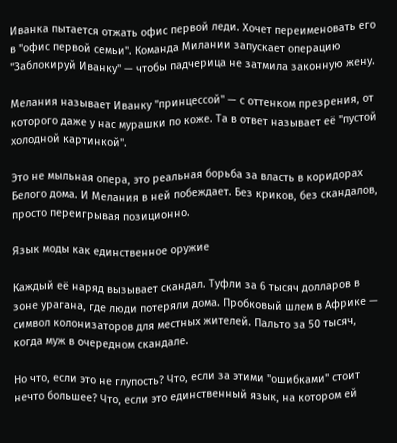Иванка пытается отжать офис первой леди. Хочет переименовать его в "офис первой семьи". Команда Милании запускает операцию "Заблокируй Иванку" — чтобы падчерица не затмила законную жену.

Мелания называет Иванку "принцессой" — с оттенком презрения, от которого даже у нас мурашки по коже. Та в ответ называет её "пустой холодной картинкой".

Это не мыльная опера, это реальная борьба за власть в коридорах Белого дома. И Мелания в ней побеждает. Без криков, без скандалов, просто переигрывая позиционно.

Язык моды как единственное оружие

Каждый её наряд вызывает скандал. Туфли за 6 тысяч долларов в зоне урагана, где люди потеряли дома. Пробковый шлем в Африке — символ колонизаторов для местных жителей. Пальто за 50 тысяч, когда муж в очередном скандале.

Но что, если это не глупость? Что, если за этими "ошибками" стоит нечто большее? Что, если это единственный язык, на котором ей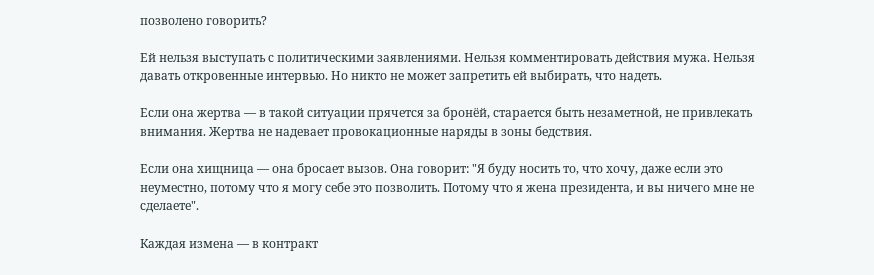позволено говорить?

Ей нельзя выступать с политическими заявлениями. Нельзя комментировать действия мужа. Нельзя давать откровенные интервью. Но никто не может запретить ей выбирать, что надеть.

Если она жертва — в такой ситуации прячется за бронёй, старается быть незаметной, не привлекать внимания. Жертва не надевает провокационные наряды в зоны бедствия.

Если она хищница — она бросает вызов. Она говорит: "Я буду носить то, что хочу, даже если это неуместно, потому что я могу себе это позволить. Потому что я жена президента, и вы ничего мне не сделаете".

Каждая измена — в контракт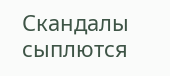Скандалы сыплются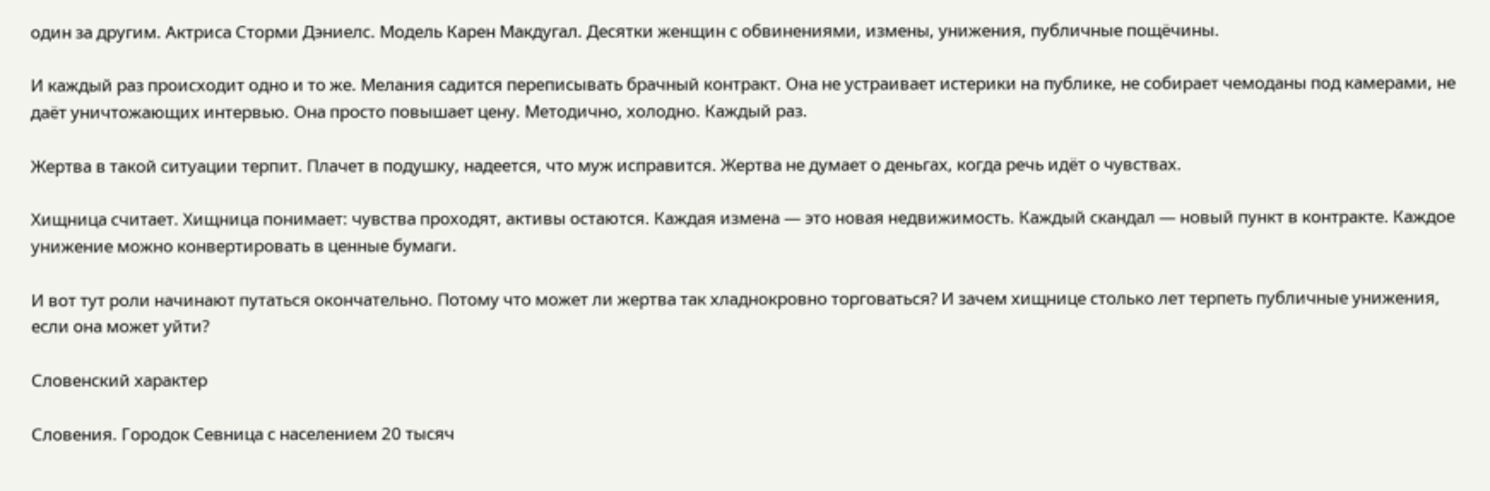один за другим. Актриса Сторми Дэниелс. Модель Карен Макдугал. Десятки женщин с обвинениями, измены, унижения, публичные пощёчины.

И каждый раз происходит одно и то же. Мелания садится переписывать брачный контракт. Она не устраивает истерики на публике, не собирает чемоданы под камерами, не даёт уничтожающих интервью. Она просто повышает цену. Методично, холодно. Каждый раз.

Жертва в такой ситуации терпит. Плачет в подушку, надеется, что муж исправится. Жертва не думает о деньгах, когда речь идёт о чувствах.

Хищница считает. Хищница понимает: чувства проходят, активы остаются. Каждая измена — это новая недвижимость. Каждый скандал — новый пункт в контракте. Каждое унижение можно конвертировать в ценные бумаги.

И вот тут роли начинают путаться окончательно. Потому что может ли жертва так хладнокровно торговаться? И зачем хищнице столько лет терпеть публичные унижения, если она может уйти?

Словенский характер

Словения. Городок Севница с населением 20 тысяч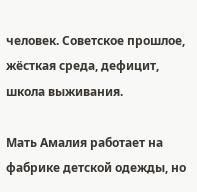человек. Советское прошлое, жёсткая среда, дефицит, школа выживания.

Мать Амалия работает на фабрике детской одежды, но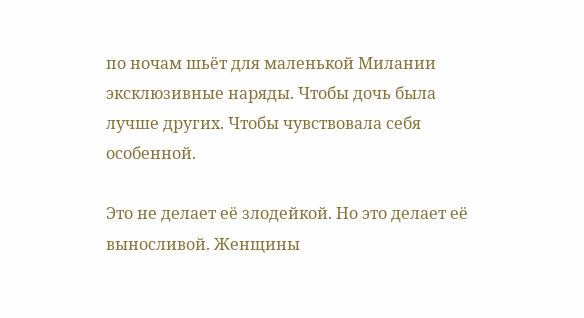по ночам шьёт для маленькой Милании эксклюзивные наряды. Чтобы дочь была лучше других. Чтобы чувствовала себя особенной.

Это не делает её злодейкой. Но это делает её выносливой. Женщины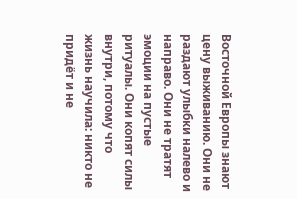Восточной Европы знают цену выживанию. Они не раздают улыбки налево и направо. Они не тратят эмоции на пустые ритуалы. Они копят силы внутри, потому что жизнь научила: никто не придёт и не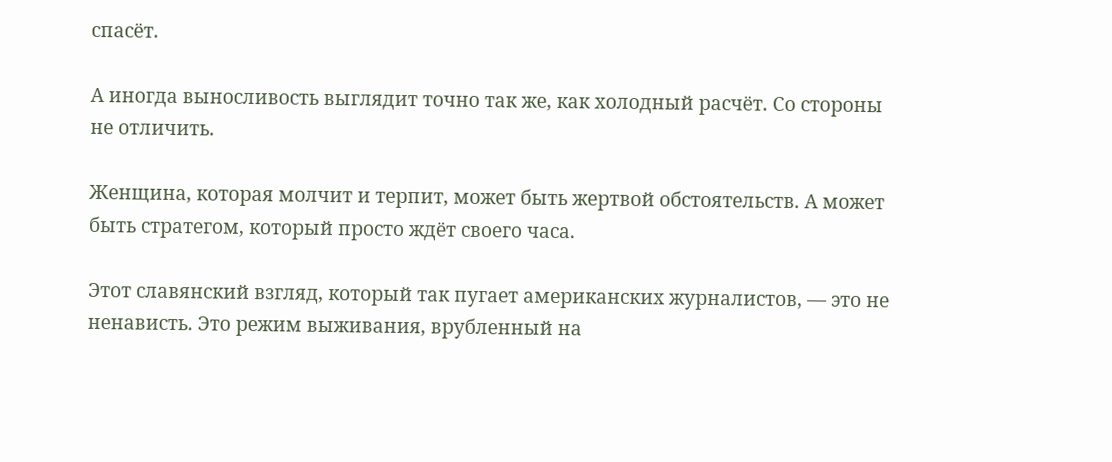спасёт.

А иногда выносливость выглядит точно так же, как холодный расчёт. Со стороны не отличить.

Женщина, которая молчит и терпит, может быть жертвой обстоятельств. А может быть стратегом, который просто ждёт своего часа.

Этот славянский взгляд, который так пугает американских журналистов, — это не ненависть. Это режим выживания, врубленный на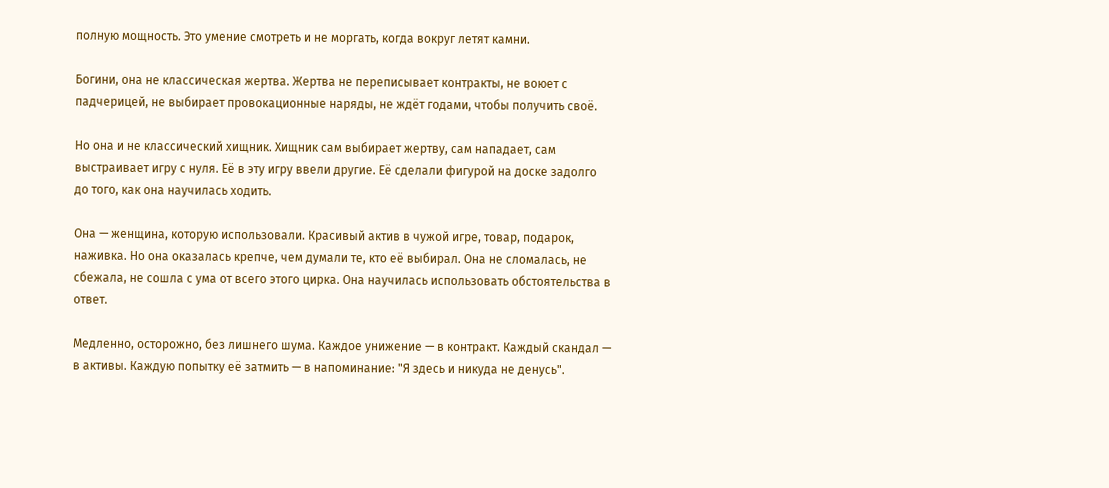полную мощность. Это умение смотреть и не моргать, когда вокруг летят камни.

Богини, она не классическая жертва. Жертва не переписывает контракты, не воюет с падчерицей, не выбирает провокационные наряды, не ждёт годами, чтобы получить своё.

Но она и не классический хищник. Хищник сам выбирает жертву, сам нападает, сам выстраивает игру с нуля. Её в эту игру ввели другие. Её сделали фигурой на доске задолго до того, как она научилась ходить.

Она — женщина, которую использовали. Красивый актив в чужой игре, товар, подарок, наживка. Но она оказалась крепче, чем думали те, кто её выбирал. Она не сломалась, не сбежала, не сошла с ума от всего этого цирка. Она научилась использовать обстоятельства в ответ.

Медленно, осторожно, без лишнего шума. Каждое унижение — в контракт. Каждый скандал — в активы. Каждую попытку её затмить — в напоминание: "Я здесь и никуда не денусь".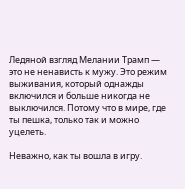Ледяной взгляд Мелании Трамп — это не ненависть к мужу. Это режим выживания, который однажды включился и больше никогда не выключился. Потому что в мире, где ты пешка, только так и можно уцелеть.

Неважно, как ты вошла в игру.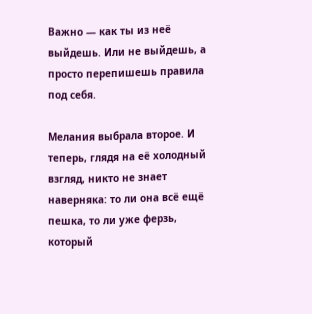Важно — как ты из неё выйдешь. Или не выйдешь, а просто перепишешь правила под себя.

Мелания выбрала второе. И теперь, глядя на её холодный взгляд, никто не знает наверняка: то ли она всё ещё пешка, то ли уже ферзь, который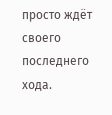просто ждёт своего последнего хода.